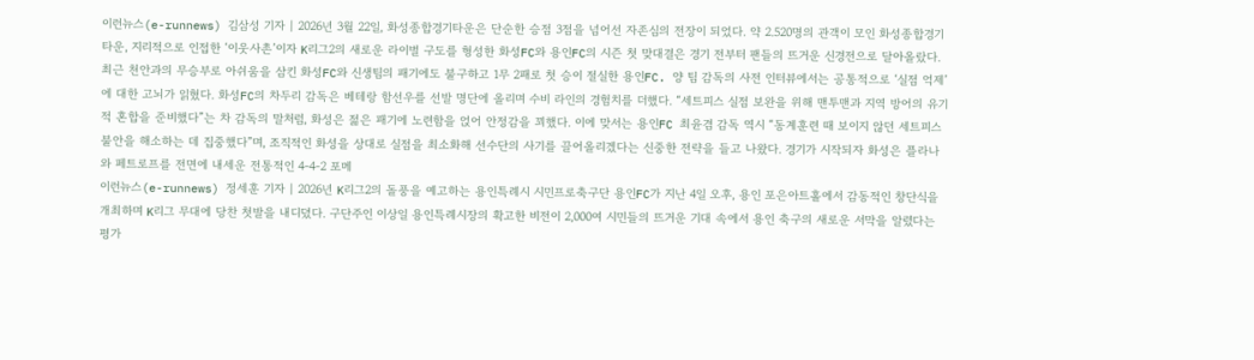이런뉴스(e-runnews) 김삼성 기자 | 2026년 3월 22일, 화성종합경기타운은 단순한 승점 3점을 넘어선 자존심의 전장이 되었다. 약 2.520명의 관객이 모인 화성종합경기타운, 지리적으로 인접한 ‘이웃사촌’이자 K리그2의 새로운 라이벌 구도를 형성한 화성FC와 용인FC의 시즌 첫 맞대결은 경기 전부터 팬들의 뜨거운 신경전으로 달아올랐다. 최근 천안과의 무승부로 아쉬움을 삼킨 화성FC와 신생팀의 패기에도 불구하고 1무 2패로 첫 승이 절실한 용인FC. 양 팀 감독의 사전 인터뷰에서는 공통적으로 ‘실점 억제’에 대한 고뇌가 읽혔다. 화성FC의 차두리 감독은 베테랑 함선우를 선발 명단에 올리며 수비 라인의 경험치를 더했다. “세트피스 실점 보완을 위해 맨투맨과 지역 방어의 유기적 혼합을 준비했다”는 차 감독의 말처럼, 화성은 젊은 패기에 노련함을 얹어 안정감을 꾀했다. 이에 맞서는 용인FC 최윤겸 감독 역시 “동계훈련 때 보이지 않던 세트피스 불안을 해소하는 데 집중했다”며, 조직적인 화성을 상대로 실점을 최소화해 선수단의 사기를 끌어올리겠다는 신중한 전략을 들고 나왔다. 경기가 시작되자 화성은 플라나와 페트로프를 전면에 내세운 전통적인 4-4-2 포메
이런뉴스(e-runnews) 정세훈 기자 | 2026년 K리그2의 돌풍을 예고하는 용인특례시 시민프로축구단 용인FC가 지난 4일 오후, 용인 포은아트홀에서 감동적인 창단식을 개최하며 K리그 무대에 당찬 첫발을 내디뎠다. 구단주인 이상일 용인특례시장의 확고한 비전이 2,000여 시민들의 뜨거운 기대 속에서 용인 축구의 새로운 서막을 알렸다는 평가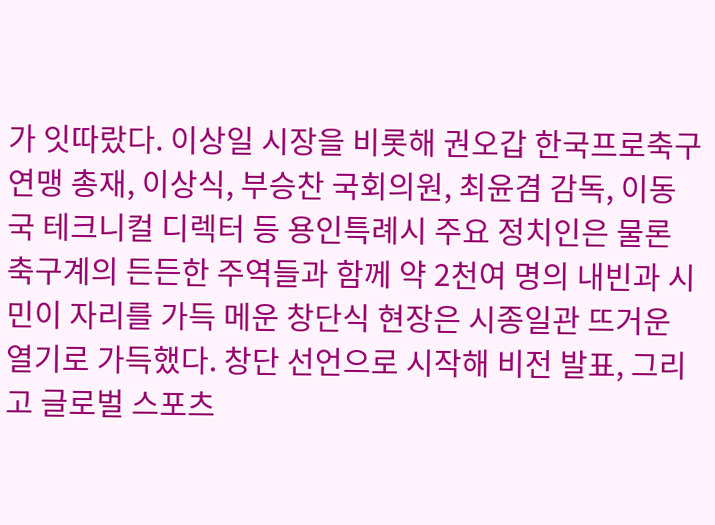가 잇따랐다. 이상일 시장을 비롯해 권오갑 한국프로축구연맹 총재, 이상식, 부승찬 국회의원, 최윤겸 감독, 이동국 테크니컬 디렉터 등 용인특례시 주요 정치인은 물론 축구계의 든든한 주역들과 함께 약 2천여 명의 내빈과 시민이 자리를 가득 메운 창단식 현장은 시종일관 뜨거운 열기로 가득했다. 창단 선언으로 시작해 비전 발표, 그리고 글로벌 스포츠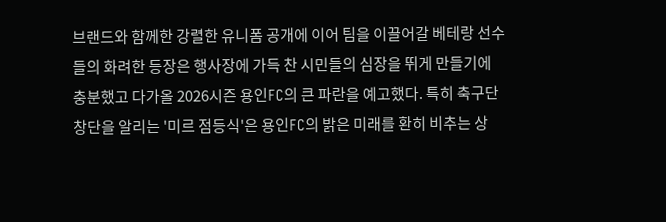브랜드와 함께한 강렬한 유니폼 공개에 이어 팀을 이끌어갈 베테랑 선수들의 화려한 등장은 행사장에 가득 찬 시민들의 심장을 뛰게 만들기에 충분했고 다가올 2026시즌 용인FC의 큰 파란을 예고했다. 특히 축구단 창단을 알리는 '미르 점등식'은 용인FC의 밝은 미래를 환히 비추는 상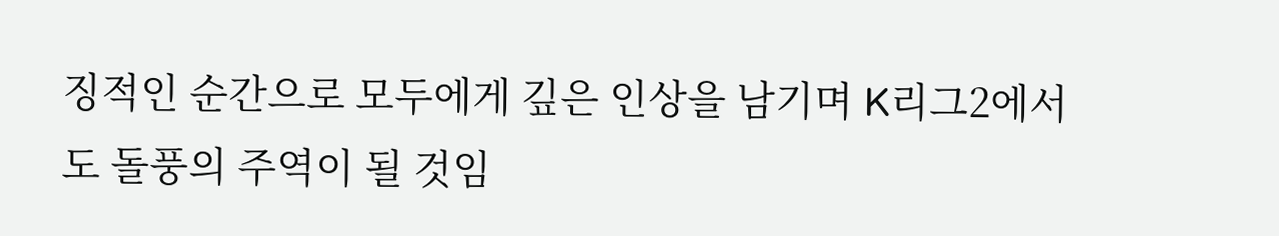징적인 순간으로 모두에게 깊은 인상을 남기며 K리그2에서도 돌풍의 주역이 될 것임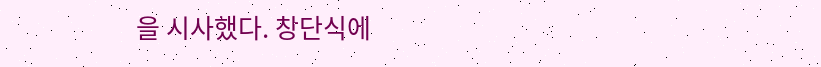을 시사했다. 창단식에